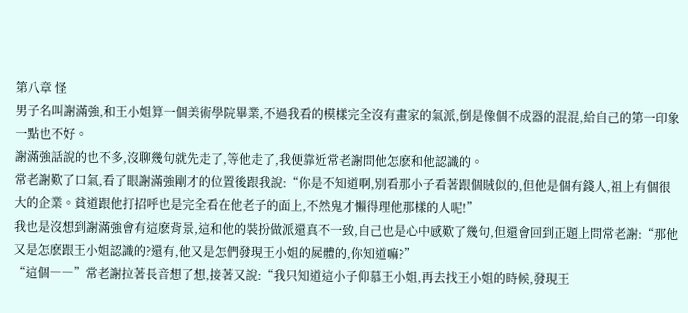第八章 怪
男子名叫謝滿強,和王小姐算一個美術學院畢業,不過我看的模樣完全沒有畫家的氣派,倒是像個不成器的混混,給自己的第一印象一點也不好。
謝滿強話說的也不多,沒聊幾句就先走了,等他走了,我便靠近常老謝問他怎麽和他認識的。
常老謝歎了口氣,看了眼謝滿強剛才的位置後跟我說:“你是不知道啊,別看那小子看著跟個賊似的,但他是個有錢人,祖上有個很大的企業。貧道跟他打招呼也是完全看在他老子的面上,不然鬼才懶得理他那樣的人呢!”
我也是沒想到謝滿強會有這麽背景,這和他的裝扮做派還真不一致,自己也是心中感歎了幾句,但還會回到正題上問常老謝:“那他又是怎麽跟王小姐認識的?還有,他又是怎們發現王小姐的屍體的,你知道嘛?”
“這個――”常老謝拉著長音想了想,接著又說:“我只知道這小子仰慕王小姐,再去找王小姐的時候,發現王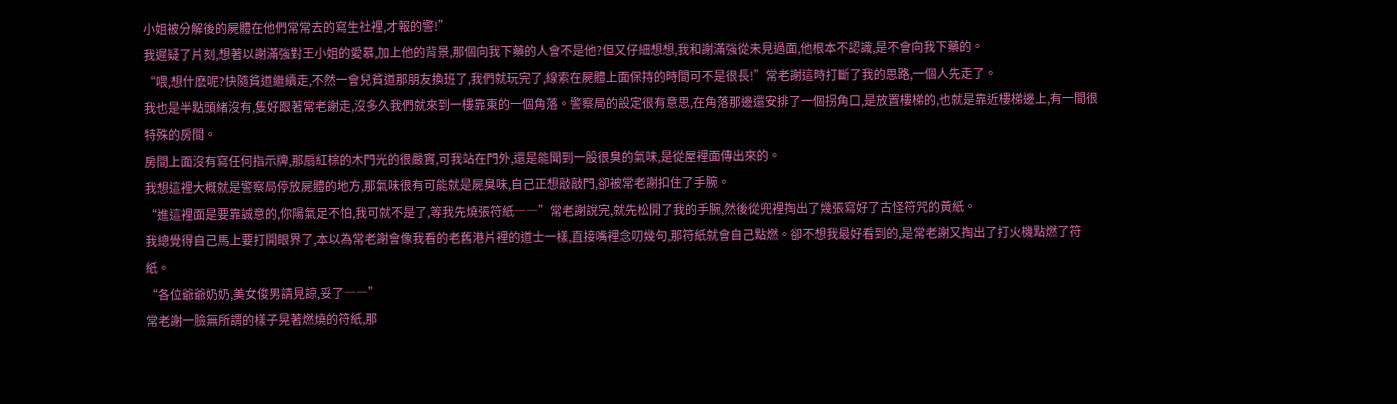小姐被分解後的屍體在他們常常去的寫生社裡,才報的警!”
我遲疑了片刻,想著以謝滿強對王小姐的愛慕,加上他的背景,那個向我下藥的人會不是他?但又仔細想想,我和謝滿強從未見過面,他根本不認識,是不會向我下藥的。
“喂,想什麽呢?快隨貧道繼續走,不然一會兒貧道那朋友換班了,我們就玩完了,線索在屍體上面保持的時間可不是很長!”常老謝這時打斷了我的思路,一個人先走了。
我也是半點頭緒沒有,隻好跟著常老謝走,沒多久我們就來到一樓靠東的一個角落。警察局的設定很有意思,在角落那邊還安排了一個拐角口,是放置樓梯的,也就是靠近樓梯邊上,有一間很特殊的房間。
房間上面沒有寫任何指示牌,那扇紅棕的木門光的很嚴實,可我站在門外,還是能聞到一股很臭的氣味,是從屋裡面傳出來的。
我想這裡大概就是警察局停放屍體的地方,那氣味很有可能就是屍臭味,自己正想敲敲門,卻被常老謝扣住了手腕。
“進這裡面是要靠誠意的,你陽氣足不怕,我可就不是了,等我先燒張符紙――”常老謝說完,就先松開了我的手腕,然後從兜裡掏出了幾張寫好了古怪符咒的黃紙。
我總覺得自己馬上要打開眼界了,本以為常老謝會像我看的老舊港片裡的道士一樣,直接嘴裡念叨幾句,那符紙就會自己點燃。卻不想我最好看到的,是常老謝又掏出了打火機點燃了符紙。
“各位爺爺奶奶,美女俊男請見諒,妥了――”
常老謝一臉無所謂的樣子晃著燃燒的符紙,那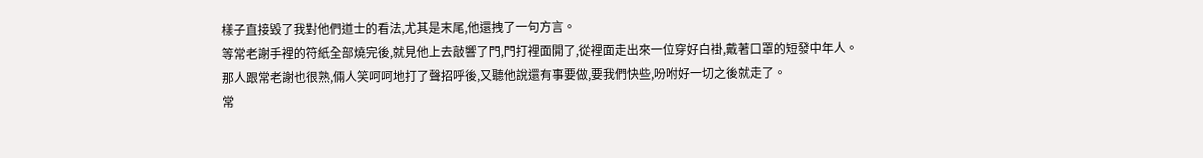樣子直接毀了我對他們道士的看法,尤其是末尾,他還拽了一句方言。
等常老謝手裡的符紙全部燒完後,就見他上去敲響了門,門打裡面開了,從裡面走出來一位穿好白褂,戴著口罩的短發中年人。
那人跟常老謝也很熟,倆人笑呵呵地打了聲招呼後,又聽他說還有事要做,要我們快些,吩咐好一切之後就走了。
常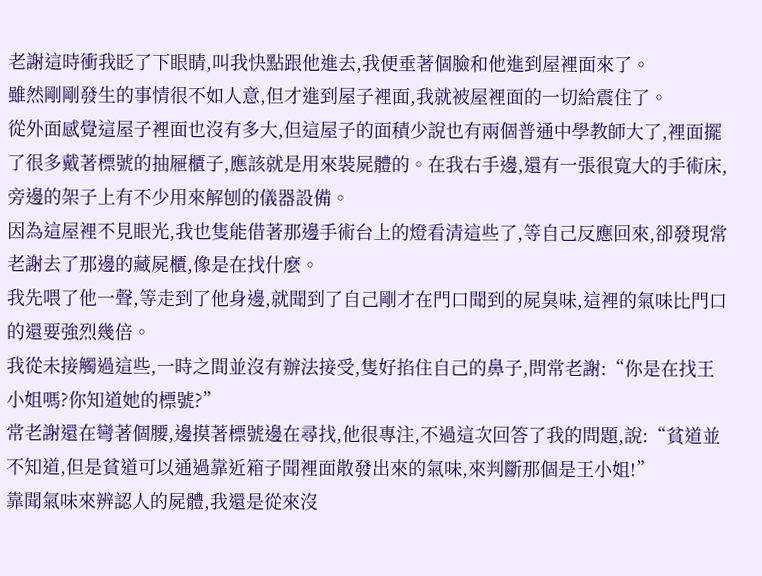老謝這時衝我眨了下眼睛,叫我快點跟他進去,我便垂著個臉和他進到屋裡面來了。
雖然剛剛發生的事情很不如人意,但才進到屋子裡面,我就被屋裡面的一切給震住了。
從外面感覺這屋子裡面也沒有多大,但這屋子的面積少說也有兩個普通中學教師大了,裡面擺了很多戴著標號的抽屜櫃子,應該就是用來裝屍體的。在我右手邊,還有一張很寬大的手術床,旁邊的架子上有不少用來解刨的儀器設備。
因為這屋裡不見眼光,我也隻能借著那邊手術台上的燈看清這些了,等自己反應回來,卻發現常老謝去了那邊的藏屍櫃,像是在找什麽。
我先喂了他一聲,等走到了他身邊,就聞到了自己剛才在門口聞到的屍臭味,這裡的氣味比門口的還要強烈幾倍。
我從未接觸過這些,一時之間並沒有辦法接受,隻好掐住自己的鼻子,問常老謝:“你是在找王小姐嗎?你知道她的標號?”
常老謝還在彎著個腰,邊摸著標號邊在尋找,他很專注,不過這次回答了我的問題,說:“貧道並不知道,但是貧道可以通過靠近箱子聞裡面散發出來的氣味,來判斷那個是王小姐!”
靠聞氣味來辨認人的屍體,我還是從來沒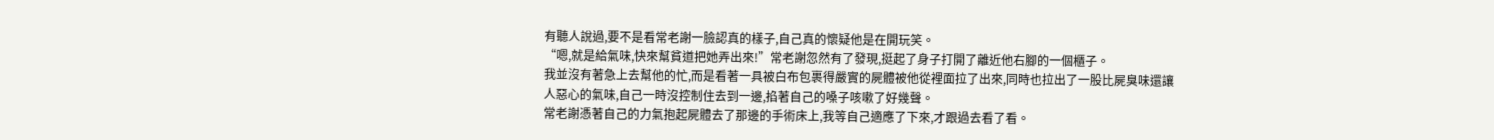有聽人說過,要不是看常老謝一臉認真的樣子,自己真的懷疑他是在開玩笑。
“嗯,就是給氣味,快來幫貧道把她弄出來!”常老謝忽然有了發現,挺起了身子打開了離近他右腳的一個櫃子。
我並沒有著急上去幫他的忙,而是看著一具被白布包裹得嚴實的屍體被他從裡面拉了出來,同時也拉出了一股比屍臭味還讓人惡心的氣味,自己一時沒控制住去到一邊,掐著自己的嗓子咳嗽了好幾聲。
常老謝憑著自己的力氣抱起屍體去了那邊的手術床上,我等自己適應了下來,才跟過去看了看。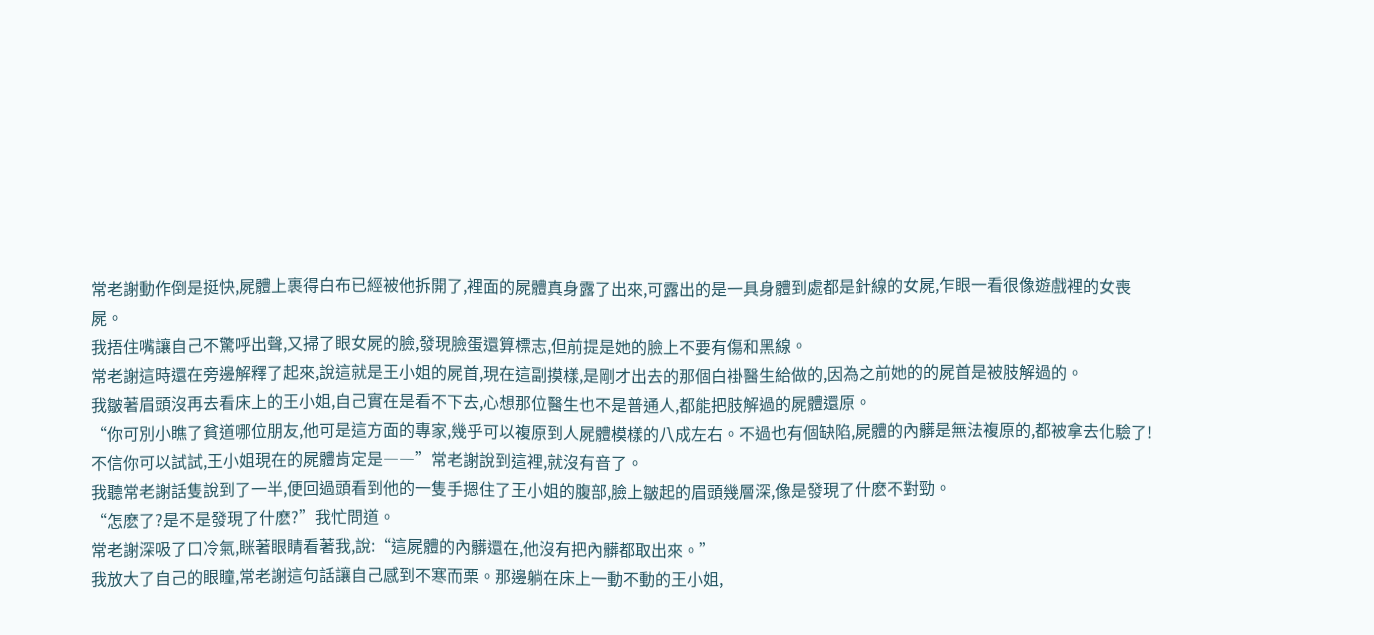常老謝動作倒是挺快,屍體上裹得白布已經被他拆開了,裡面的屍體真身露了出來,可露出的是一具身體到處都是針線的女屍,乍眼一看很像遊戲裡的女喪屍。
我捂住嘴讓自己不驚呼出聲,又掃了眼女屍的臉,發現臉蛋還算標志,但前提是她的臉上不要有傷和黑線。
常老謝這時還在旁邊解釋了起來,說這就是王小姐的屍首,現在這副摸樣,是剛才出去的那個白褂醫生給做的,因為之前她的的屍首是被肢解過的。
我皺著眉頭沒再去看床上的王小姐,自己實在是看不下去,心想那位醫生也不是普通人,都能把肢解過的屍體還原。
“你可別小瞧了貧道哪位朋友,他可是這方面的專家,幾乎可以複原到人屍體模樣的八成左右。不過也有個缺陷,屍體的內髒是無法複原的,都被拿去化驗了!不信你可以試試,王小姐現在的屍體肯定是――”常老謝說到這裡,就沒有音了。
我聽常老謝話隻說到了一半,便回過頭看到他的一隻手摁住了王小姐的腹部,臉上皺起的眉頭幾層深,像是發現了什麽不對勁。
“怎麽了?是不是發現了什麽?”我忙問道。
常老謝深吸了口冷氣,眯著眼睛看著我,說:“這屍體的內髒還在,他沒有把內髒都取出來。”
我放大了自己的眼瞳,常老謝這句話讓自己感到不寒而栗。那邊躺在床上一動不動的王小姐,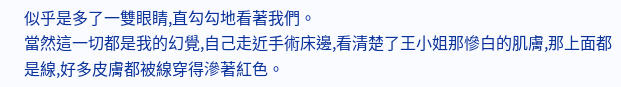似乎是多了一雙眼睛,直勾勾地看著我們。
當然這一切都是我的幻覺,自己走近手術床邊,看清楚了王小姐那慘白的肌膚,那上面都是線,好多皮膚都被線穿得滲著紅色。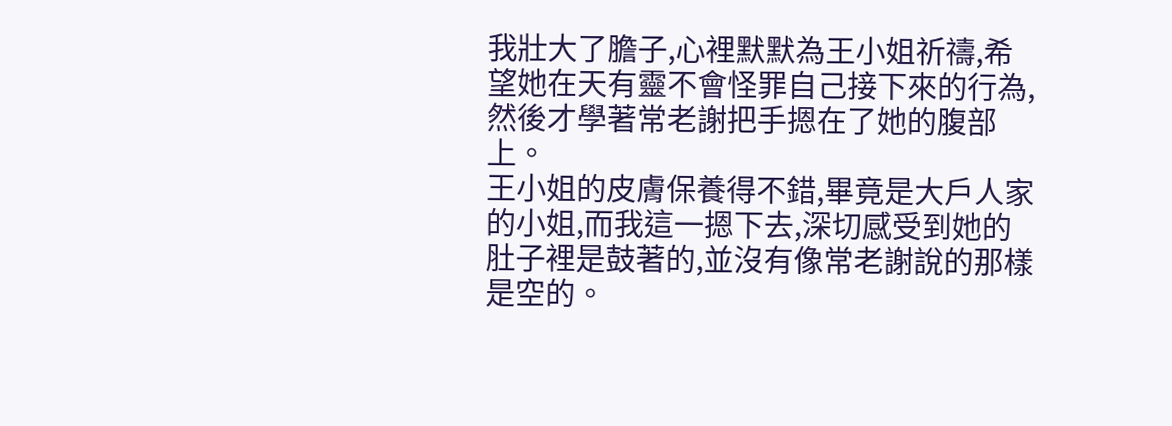我壯大了膽子,心裡默默為王小姐祈禱,希望她在天有靈不會怪罪自己接下來的行為,然後才學著常老謝把手摁在了她的腹部上。
王小姐的皮膚保養得不錯,畢竟是大戶人家的小姐,而我這一摁下去,深切感受到她的肚子裡是鼓著的,並沒有像常老謝說的那樣是空的。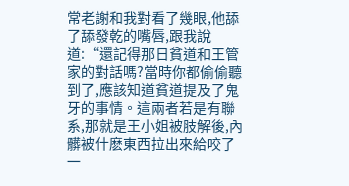常老謝和我對看了幾眼,他舔了舔發乾的嘴唇,跟我說道:“還記得那日貧道和王管家的對話嗎?當時你都偷偷聽到了,應該知道貧道提及了鬼牙的事情。這兩者若是有聯系,那就是王小姐被肢解後,內髒被什麽東西拉出來給咬了一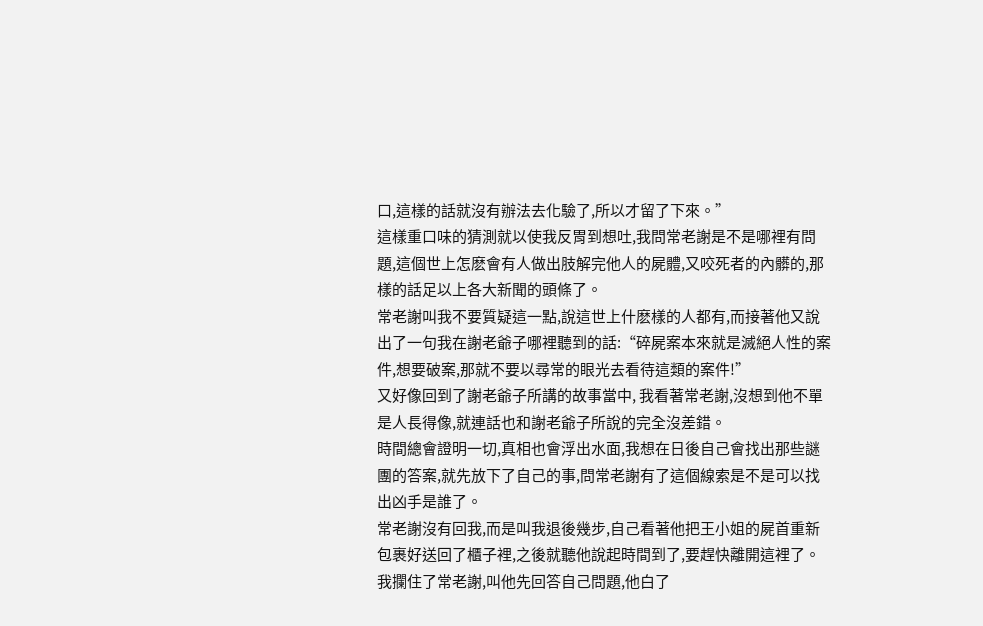口,這樣的話就沒有辦法去化驗了,所以才留了下來。”
這樣重口味的猜測就以使我反胃到想吐,我問常老謝是不是哪裡有問題,這個世上怎麽會有人做出肢解完他人的屍體,又咬死者的內髒的,那樣的話足以上各大新聞的頭條了。
常老謝叫我不要質疑這一點,說這世上什麽樣的人都有,而接著他又說出了一句我在謝老爺子哪裡聽到的話:“碎屍案本來就是滅絕人性的案件,想要破案,那就不要以尋常的眼光去看待這類的案件!”
又好像回到了謝老爺子所講的故事當中, 我看著常老謝,沒想到他不單是人長得像,就連話也和謝老爺子所說的完全沒差錯。
時間總會證明一切,真相也會浮出水面,我想在日後自己會找出那些謎團的答案,就先放下了自己的事,問常老謝有了這個線索是不是可以找出凶手是誰了。
常老謝沒有回我,而是叫我退後幾步,自己看著他把王小姐的屍首重新包裹好送回了櫃子裡,之後就聽他說起時間到了,要趕快離開這裡了。
我攔住了常老謝,叫他先回答自己問題,他白了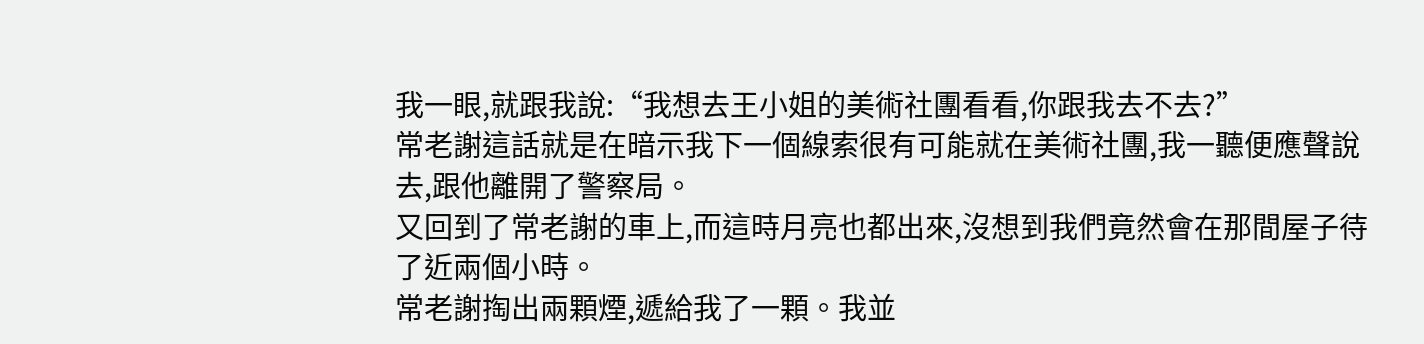我一眼,就跟我說:“我想去王小姐的美術社團看看,你跟我去不去?”
常老謝這話就是在暗示我下一個線索很有可能就在美術社團,我一聽便應聲說去,跟他離開了警察局。
又回到了常老謝的車上,而這時月亮也都出來,沒想到我們竟然會在那間屋子待了近兩個小時。
常老謝掏出兩顆煙,遞給我了一顆。我並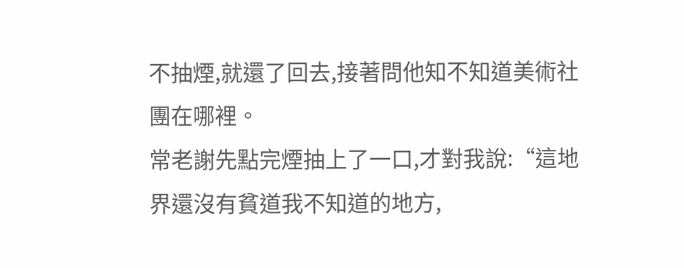不抽煙,就還了回去,接著問他知不知道美術社團在哪裡。
常老謝先點完煙抽上了一口,才對我說:“這地界還沒有貧道我不知道的地方,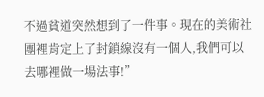不過貧道突然想到了一件事。現在的美術社團裡肯定上了封鎖線沒有一個人,我們可以去哪裡做一場法事!”